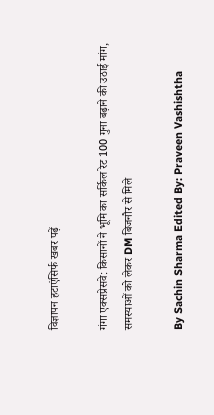विज्ञापन हटाएंसिर्फ खबर पढ़ें

गंगा एक्सप्रेसवे: क‍िसानों ने भूम‍ि का सर्किल रेट 100 गुना बढ़ाने की उठाई मांग, समस्याओं को लेकर DM बि‍जनौर से मि‍ले

By Sachin Sharma Edited By: Praveen Vashishtha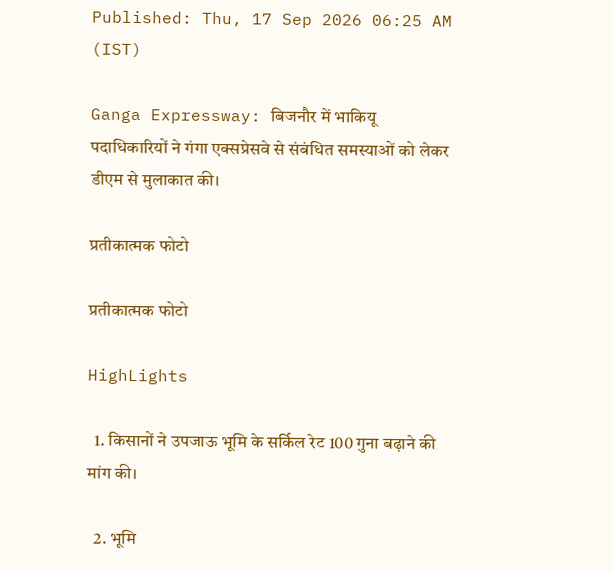Published: Thu, 17 Sep 2026 06:25 AM (IST)

Ganga Expressway: बिजनौर में भाकियू पदाधिकारियों ने गंगा एक्सप्रेसवे से संबंधित समस्याओं को लेकर डीएम से मुलाकात की।

प्रतीकात्‍मक फोटो

प्रतीकात्‍मक फोटो

HighLights

  1. किसानों ने उपजाऊ भूमि के सर्किल रेट 100 गुना बढ़ाने की मांग की।

  2. भूमि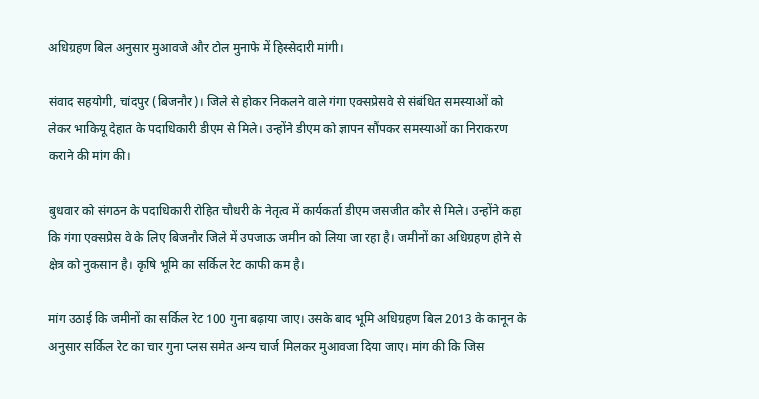अधिग्रहण बिल अनुसार मुआवजे और टोल मुनाफे में हिस्सेदारी मांगी।

संवाद सहयोगी, चांदपुर (बिजनौर)। जिले से होकर निकलने वाले गंगा एक्सप्रेसवे से संबंधित समस्याओं को लेकर भाकियू देहात के पदाधिकारी डीएम से मिले। उन्होंने डीएम को ज्ञापन सौंपकर समस्याओं का निराकरण कराने की मांग की।

बुधवार को संगठन के पदाधिकारी रोहित चौधरी के नेतृत्व में कार्यकर्ता डीएम जसजीत कौर से मिले। उन्होंने कहा कि गंगा एक्सप्रेस वे के लिए बिजनौर जिले में उपजाऊ जमीन को लिया जा रहा है। जमीनों का अधिग्रहण होने से क्षेत्र को नुकसान है। कृषि भूमि का सर्किल रेट काफी कम है।

मांग उठाई कि जमीनों का सर्किल रेट 100 गुना बढ़ाया जाए। उसके बाद भूमि अधिग्रहण बिल 2013 के कानून के अनुसार सर्किल रेट का चार गुना प्लस समेत अन्य चार्ज मिलकर मुआवजा दिया जाए। मांग की कि जिस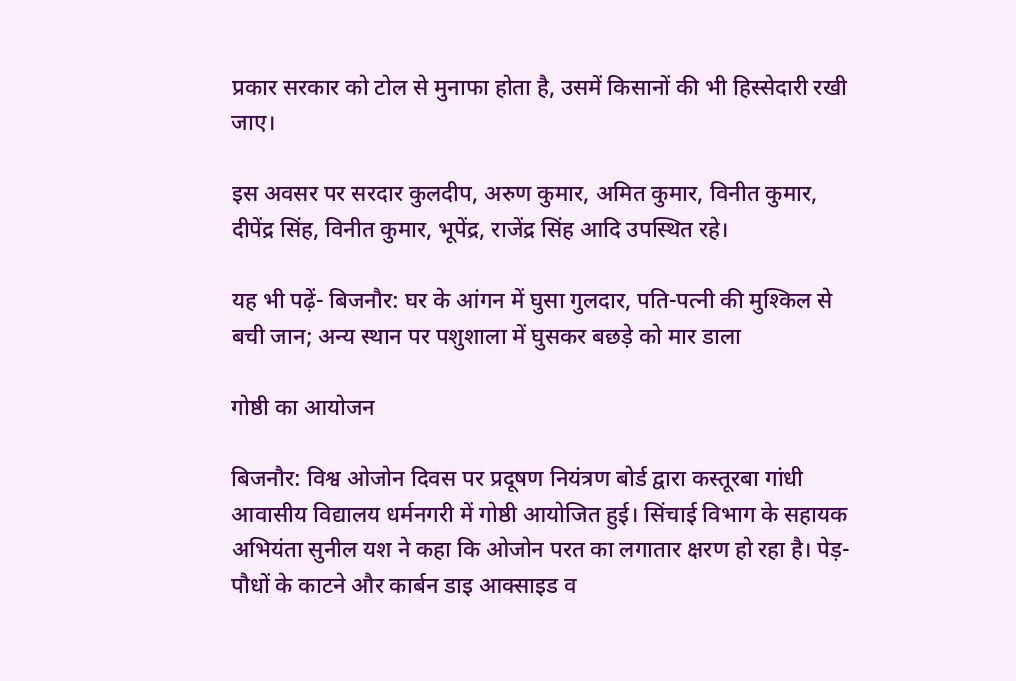प्रकार सरकार को टोल से मुनाफा होता है, उसमें किसानों की भी हिस्सेदारी रखी जाए।

इस अवसर पर सरदार कुलदीप, अरुण कुमार, अमित कुमार, विनीत कुमार, दीपेंद्र सिंह, विनीत कुमार, भूपेंद्र, राजेंद्र सिंह आदि उपस्थित रहे।

यह भी पढ़ें- बिजनौर: घर के आंगन में घुसा गुलदार, पति-पत्नी की मुश्किल से बची जान; अन्य स्थान पर पशुशाला में घुसकर बछड़े को मार डाला

गोष्ठी का आयोजन

बिजनौर: विश्व ओजोन दिवस पर प्रदूषण नियंत्रण बोर्ड द्वारा कस्तूरबा गांधी आवासीय विद्यालय धर्मनगरी में गोष्ठी आयोजित हुई। सिंचाई विभाग के सहायक अभियंता सुनील यश ने कहा कि ओजोन परत का लगातार क्षरण हो रहा है। पेड़-पौधों के काटने और कार्बन डाइ आक्साइड व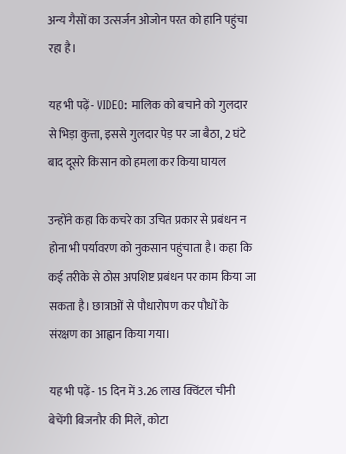अन्य गैसों का उत्सर्जन ओजोन परत को हानि पहुंचा रहा है।

यह भी पढ़ें- VIDEO: मालिक को बचाने को गुलदार से भिड़ा कुत्ता, इससे गुलदार पेड़ पर जा बैठा, 2 घंटे बाद दूसरे किसान को हमला कर किया घायल

उन्होंने कहा कि कचरे का उचित प्रकार से प्रबंधन न होना भी पर्यावरण को नुकसान पहुंचाता है। कहा कि कई तरीके से ठोस अपशिष्ट प्रबंधन पर काम किया जा सकता है। छात्राओं से पौधारोपण कर पौधों के संरक्षण का आह्वान किया गया।

यह भी पढ़ें- 15 दिन में 3.26 लाख क्विंटल चीनी बेचेंगी बिजनौर की मिलें, कोटा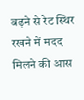बढ़ने से रेट स्थिर रखने में मदद मिलने की आस